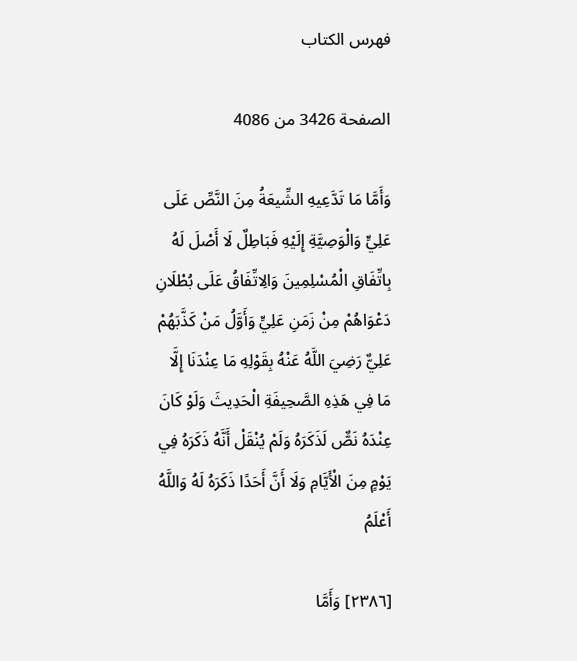فهرس الكتاب

الصفحة 3426 من 4086

وَأَمَّا مَا تَدَّعِيهِ الشِّيعَةُ مِنَ النَّصِّ عَلَى عَلِيٍّ وَالْوَصِيَّةِ إِلَيْهِ فَبَاطِلٌ لَا أَصْلَ لَهُ بِاتِّفَاقِ الْمُسْلِمِينَ وَالِاتِّفَاقُ عَلَى بُطْلَانِ دَعْوَاهُمْ مِنْ زَمَنِ عَلِيٍّ وَأَوَّلُ مَنْ كَذَّبَهُمْ عَلِيٌّ رَضِيَ اللَّهُ عَنْهُ بِقَوْلِهِ مَا عِنْدَنَا إِلَّا مَا فِي هَذِهِ الصَّحِيفَةِ الْحَدِيثَ وَلَوْ كَانَ عِنْدَهُ نَصٌّ لَذَكَرَهُ وَلَمْ يُنْقَلْ أَنَّهُ ذَكَرَهُ فِي يَوْمٍ مِنَ الْأَيَّامِ وَلَا أَنَّ أَحَدًا ذَكَرَهُ لَهُ وَاللَّهُ أَعْلَمُ

[٢٣٨٦] وَأَمَّا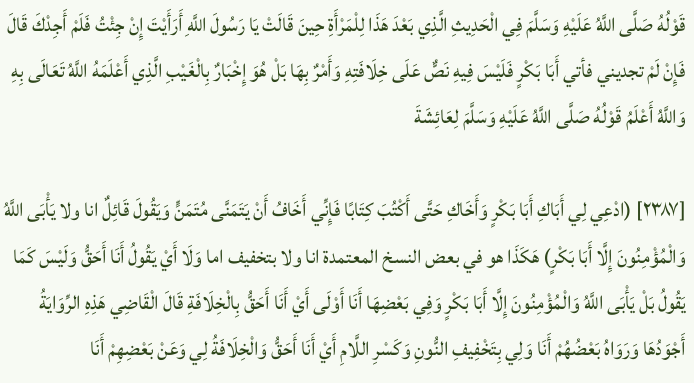قَوْلُهُ صَلَّى اللَّهُ عَلَيْهِ وَسَلَّمَ فِي الْحَدِيثِ الَّذِي بَعْدَ هَذَا لِلْمَرْأَةِ حِينَ قَالَتْ يَا رَسُولَ اللَّهِ أَرَأَيْتَ إِنْ جِئْتُ فَلَمْ أَجِدْكَ قَالَ فَإِنْ لَمْ تجديني فأتي أَبَا بَكْرٍ فَلَيْسَ فِيهِ نَصٌّ عَلَى خِلَافَتِهِ وَأَمْرٌ بِهَا بَلْ هُوَ إِخْبَارٌ بِالْغَيْبِ الَّذِي أَعْلَمَهُ اللَّهُ تَعَالَى بِهِ وَاللَّهُ أَعْلَمُ قَوْلُهُ صَلَّى اللَّهُ عَلَيْهِ وَسَلَّمَ لِعَائِشَةَ

[٢٣٨٧] (ادْعِي لِي أَبَاكِ أَبَا بَكْرٍ وَأَخَاكِ حَتَّى أَكْتُبَ كِتَابًا فَإِنِّي أَخَافُ أَنْ يَتَمَنَّى مُتَمَنٍّ وَيَقُولَ قَائِلٌ انا ولا يَأْبَى اللَّهُ وَالْمُؤْمِنُونَ إِلَّا أَبَا بَكْرٍ) هَكَذَا هو في بعض النسخ المعتمدة انا ولا بتخفيف اما وَلَا أَيْ يَقُولُ أَنَا أَحَقُّ وَلَيْسَ كَمَا يَقُولُ بَلْ يَأْبَى اللَّهُ وَالْمُؤْمِنُونَ إِلَّا أَبَا بَكْرٍ وَفِي بَعْضِهَا أَنَا أَوْلَى أَيْ أَنَا أَحَقُّ بِالْخِلَافَةِ قَالَ الْقَاضِي هَذِهِ الرِّوَايَةُ أَجْوَدُهَا وَرَوَاهُ بَعْضُهُمْ أَنَا وَلِي بِتَخْفِيفِ النُّونِ وَكَسْرِ اللَّامِ أَيْ أَنَا أَحَقُّ وَالْخِلَافَةُ لِي وَعَنْ بَعْضِهِمْ أَنَا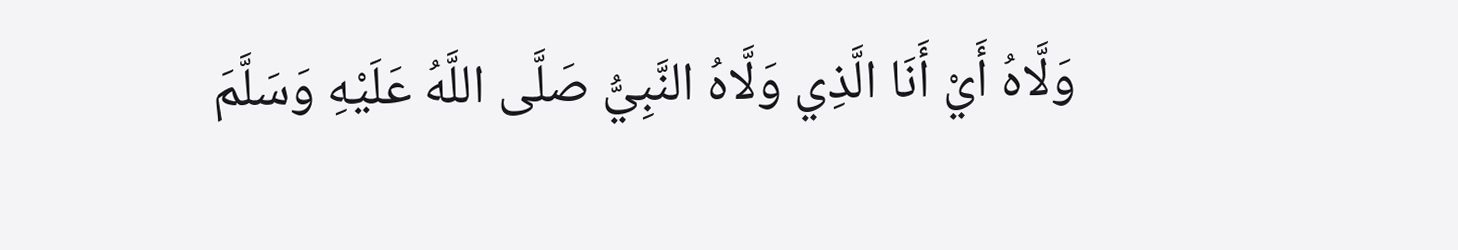وَلَّاهُ أَيْ أَنَا الَّذِي وَلَّاهُ النَّبِيُّ صَلَّى اللَّهُ عَلَيْهِ وَسَلَّمَ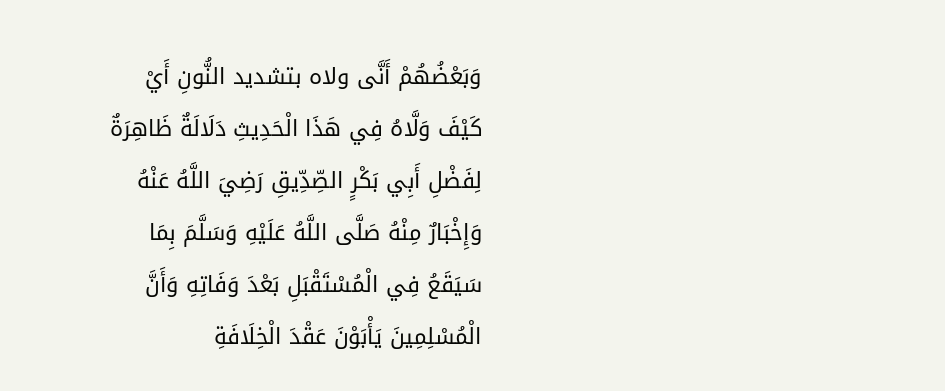وَبَعْضُهُمْ أَنَّى ولاه بتشديد النُّونِ أَيْ كَيْفَ وَلَّاهُ فِي هَذَا الْحَدِيثِ دَلَالَةٌ ظَاهِرَةٌ لِفَضْلِ أَبِي بَكْرٍ الصِّدِّيقِ رَضِيَ اللَّهُ عَنْهُ وَإِخْبَارٌ مِنْهُ صَلَّى اللَّهُ عَلَيْهِ وَسَلَّمَ بِمَا سَيَقَعُ فِي الْمُسْتَقْبَلِ بَعْدَ وَفَاتِهِ وَأَنَّ الْمُسْلِمِينَ يَأْبَوْنَ عَقْدَ الْخِلَافَةِ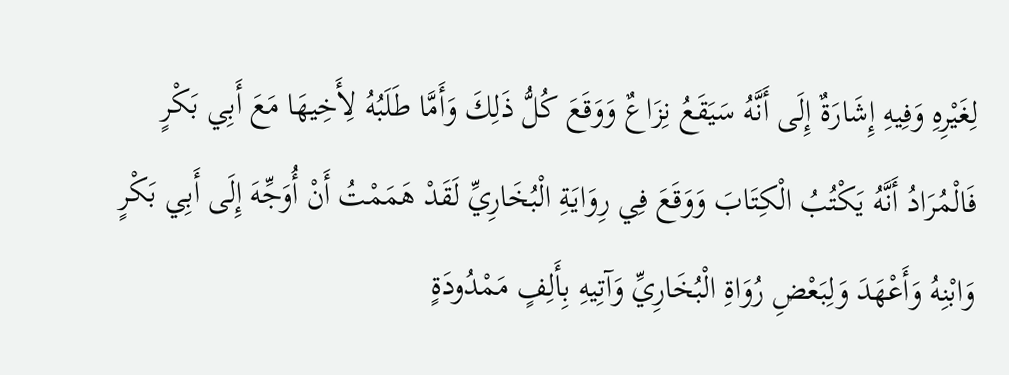لِغَيْرِهِ وَفِيهِ إِشَارَةٌ إِلَى أَنَّهُ سَيَقَعُ نِزَاعٌ وَوَقَعَ كُلُّ ذَلِكَ وَأَمَّا طَلَبُهُ لِأَخِيهَا مَعَ أَبِي بَكْرٍ فَالْمُرَادُ أَنَّهُ يَكْتُبُ الْكِتَابَ وَوَقَعَ فِي رِوَايَةِ الْبُخَارِيِّ لَقَدْ هَمَمْتُ أَنْ أُوَجِّهَ إِلَى أَبِي بَكْرٍ وَابْنِهُ وَأَعْهَدَ وَلِبَعْضِ رُوَاةِ الْبُخَارِيِّ وَآتِيهِ بِأَلِفٍ مَمْدُودَةٍ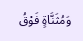وَمُثَنَّاةٍ فَوْقُ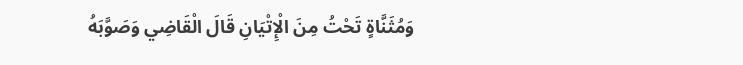وَمُثَنَّاةٍ تَحْتُ مِنَ الْإِتْيَانِ قَالَ الْقَاضِي وَصَوَّبَهُ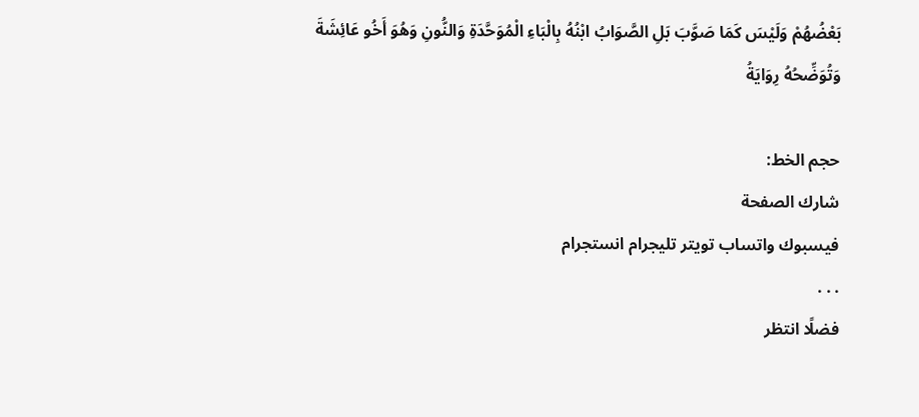بَعْضُهُمْ وَلَيْسَ كَمَا صَوَّبَ بَلِ الصَّوَابُ ابْنُهُ بِالْبَاءِ الْمُوَحَّدَةِ وَالنُّونِ وَهُوَ أَخُو عَائِشَةَ وَتُوَضِّحُهُ رِوَايَةُ

حجم الخط:
شارك الصفحة
فيسبوك واتساب تويتر تليجرام انستجرام
. . .
فضلًا انتظر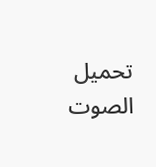تحميل الصوت